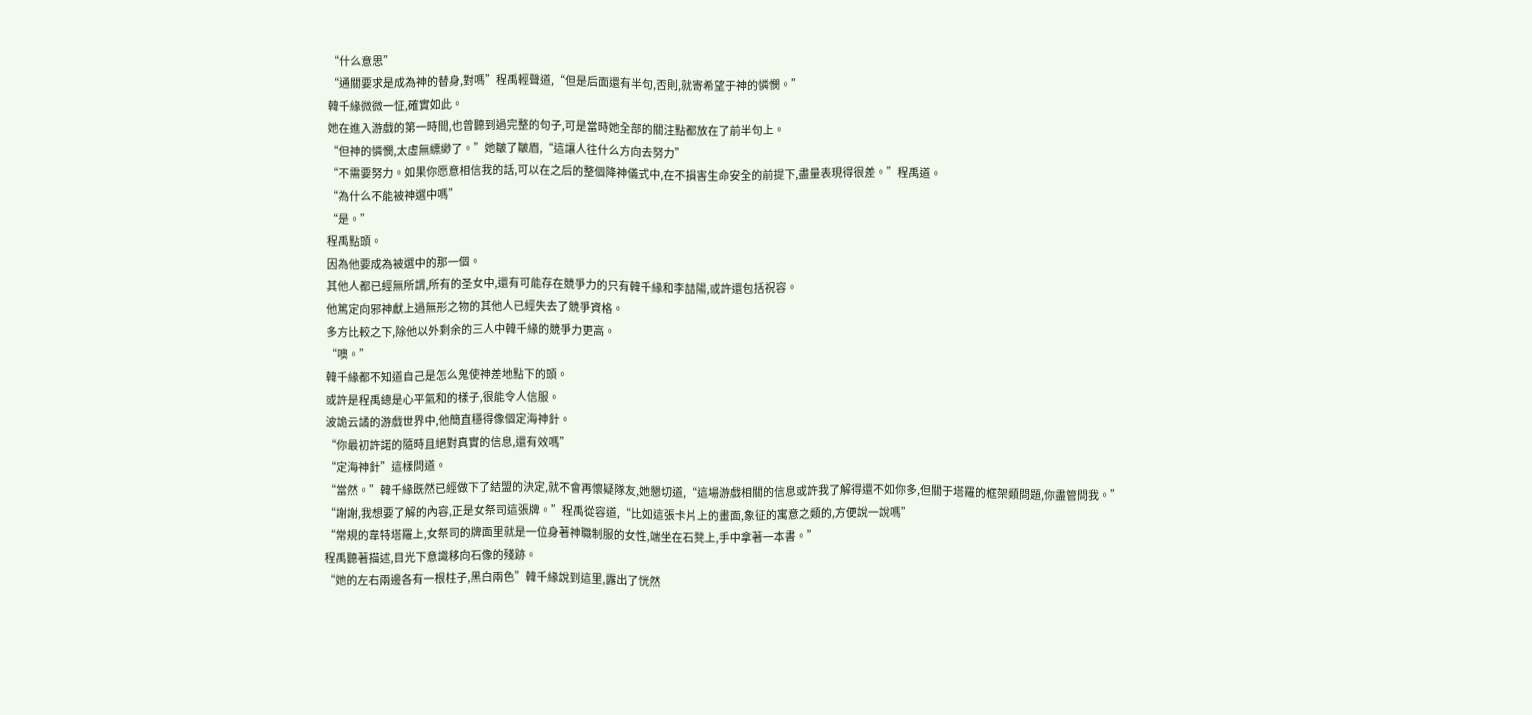“什么意思”
“通關要求是成為神的替身,對嗎”程禹輕聲道,“但是后面還有半句,否則,就寄希望于神的憐憫。”
韓千緣微微一怔,確實如此。
她在進入游戲的第一時間,也曾聽到過完整的句子,可是當時她全部的關注點都放在了前半句上。
“但神的憐憫,太虛無縹緲了。”她皺了皺眉,“這讓人往什么方向去努力”
“不需要努力。如果你愿意相信我的話,可以在之后的整個降神儀式中,在不損害生命安全的前提下,盡量表現得很差。”程禹道。
“為什么不能被神選中嗎”
“是。”
程禹點頭。
因為他要成為被選中的那一個。
其他人都已經無所謂,所有的圣女中,還有可能存在競爭力的只有韓千緣和李喆陽,或許還包括祝容。
他篤定向邪神獻上過無形之物的其他人已經失去了競爭資格。
多方比較之下,除他以外剩余的三人中韓千緣的競爭力更高。
“噢。”
韓千緣都不知道自己是怎么鬼使神差地點下的頭。
或許是程禹總是心平氣和的樣子,很能令人信服。
波詭云譎的游戲世界中,他簡直穩得像個定海神針。
“你最初許諾的隨時且絕對真實的信息,還有效嗎”
“定海神針”這樣問道。
“當然。”韓千緣既然已經做下了結盟的決定,就不會再懷疑隊友,她懇切道,“這場游戲相關的信息或許我了解得還不如你多,但關于塔羅的框架類問題,你盡管問我。”
“謝謝,我想要了解的內容,正是女祭司這張牌。”程禹從容道,“比如這張卡片上的畫面,象征的寓意之類的,方便說一說嗎”
“常規的韋特塔羅上,女祭司的牌面里就是一位身著神職制服的女性,端坐在石凳上,手中拿著一本書。”
程禹聽著描述,目光下意識移向石像的殘跡。
“她的左右兩邊各有一根柱子,黑白兩色”韓千緣說到這里,露出了恍然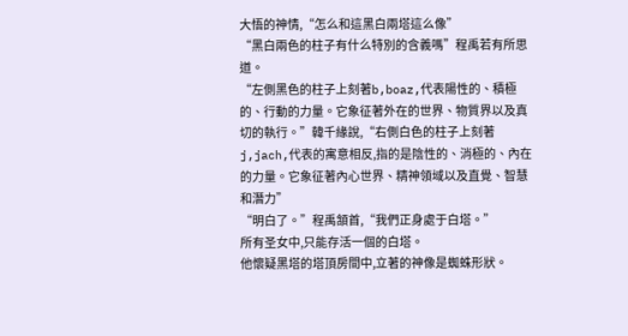大悟的神情,“怎么和這黑白兩塔這么像”
“黑白兩色的柱子有什么特別的含義嗎”程禹若有所思道。
“左側黑色的柱子上刻著b,boaz,代表陽性的、積極的、行動的力量。它象征著外在的世界、物質界以及真切的執行。”韓千緣說,“右側白色的柱子上刻著j,jach,代表的寓意相反,指的是陰性的、消極的、內在的力量。它象征著內心世界、精神領域以及直覺、智慧和潛力”
“明白了。”程禹頷首,“我們正身處于白塔。”
所有圣女中,只能存活一個的白塔。
他懷疑黑塔的塔頂房間中,立著的神像是蜘蛛形狀。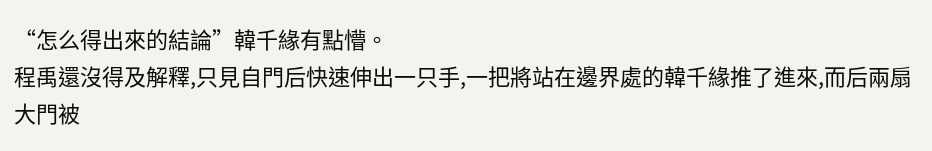“怎么得出來的結論”韓千緣有點懵。
程禹還沒得及解釋,只見自門后快速伸出一只手,一把將站在邊界處的韓千緣推了進來,而后兩扇大門被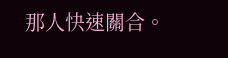那人快速關合。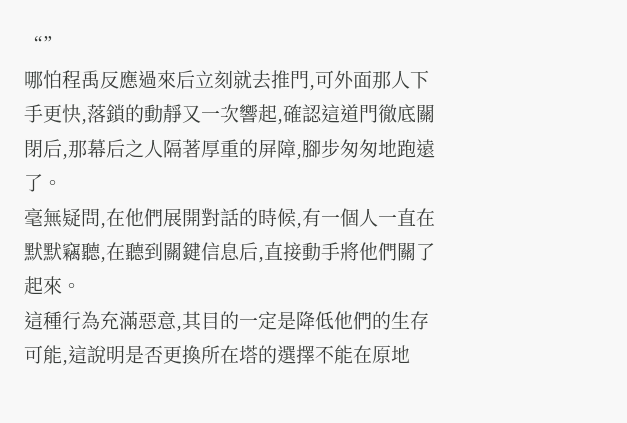“”
哪怕程禹反應過來后立刻就去推門,可外面那人下手更快,落鎖的動靜又一次響起,確認這道門徹底關閉后,那幕后之人隔著厚重的屏障,腳步匆匆地跑遠了。
毫無疑問,在他們展開對話的時候,有一個人一直在默默竊聽,在聽到關鍵信息后,直接動手將他們關了起來。
這種行為充滿惡意,其目的一定是降低他們的生存可能,這說明是否更換所在塔的選擇不能在原地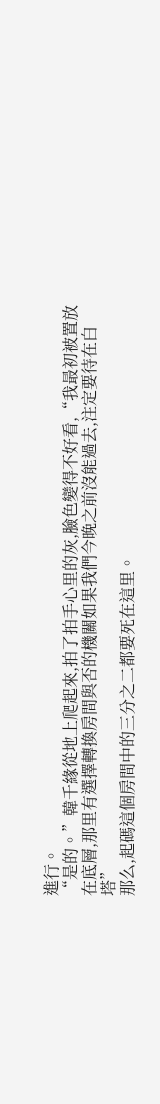進行。
“是的。”韓千緣從地上爬起來,拍了拍手心里的灰,臉色變得不好看,“我最初被置放在底層,那里有選擇轉換房間與否的機關如果我們今晚之前沒能過去,注定要待在白塔”
那么,起碼這個房間中的三分之二都要死在這里。